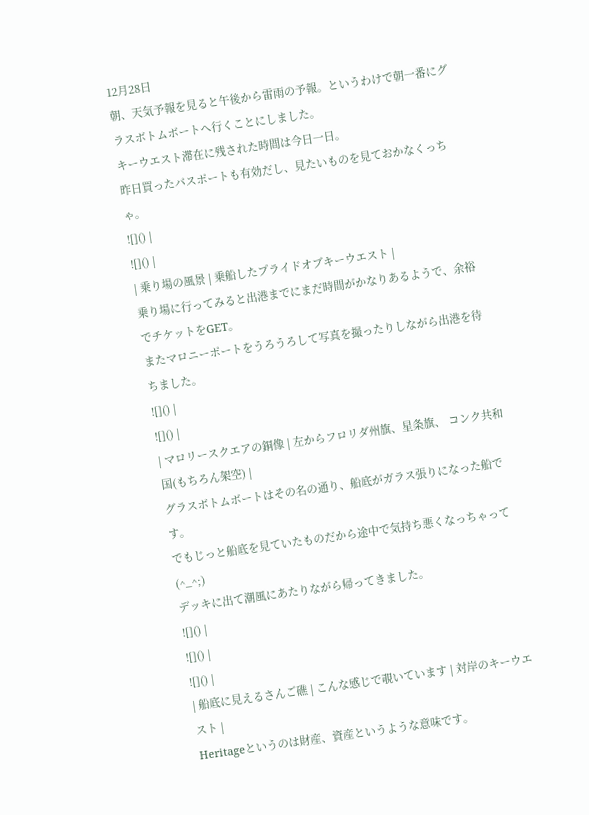12月28日
朝、天気予報を見ると午後から雷雨の予報。というわけで朝一番にグラスボトムボートへ行くことにしました。
キーウエスト滞在に残された時間は今日一日。
昨日買ったパスポートも有効だし、見たいものを見ておかなくっちゃ。
![]() |
![]() |
| 乗り場の風景 | 乗船したプライドオブキーウエスト |
乗り場に行ってみると出港までにまだ時間がかなりあるようで、余裕でチケットをGET。
またマロニーポートをうろうろして写真を撮ったりしながら出港を待ちました。
![]() |
![]() |
| マロリースクエアの銅像 | 左からフロリダ州旗、星条旗、 コンク共和国(もちろん架空) |
グラスボトムボートはその名の通り、船底がガラス張りになった船です。
でもじっと船底を見ていたものだから途中で気持ち悪くなっちゃって(^_^;)
デッキに出て潮風にあたりながら帰ってきました。
![]() |
![]() |
![]() |
| 船底に見えるさんご礁 | こんな感じで覗いています | 対岸のキーウエスト |
Heritageというのは財産、資産というような意味です。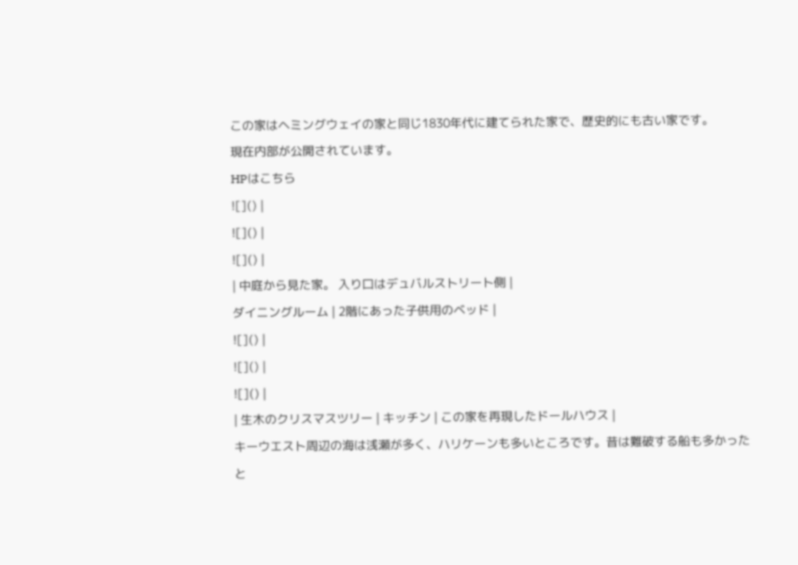この家はヘミングウェイの家と同じ1830年代に建てられた家で、歴史的にも古い家です。
現在内部が公開されています。
HPはこちら
![]() |
![]() |
![]() |
| 中庭から見た家。 入り口はデュバルストリート側 |
ダイニングルーム | 2階にあった子供用のベッド |
![]() |
![]() |
![]() |
| 生木のクリスマスツリー | キッチン | この家を再現したドールハウス |
キーウエスト周辺の海は浅瀬が多く、ハリケーンも多いところです。昔は難破する船も多かったと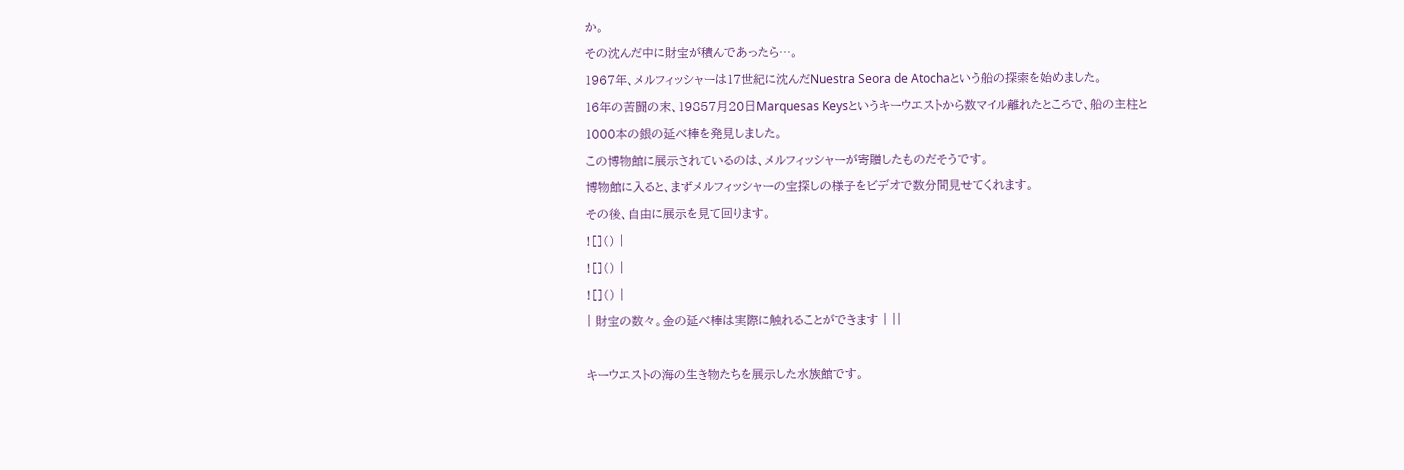か。
その沈んだ中に財宝が積んであったら…。
1967年、メルフィッシャーは17世紀に沈んだNuestra Seora de Atochaという船の探索を始めました。
16年の苦闘の末、19857月20日Marquesas Keysというキーウエストから数マイル離れたところで、船の主柱と1000本の銀の延べ棒を発見しました。
この博物館に展示されているのは、メルフィッシャーが寄贈したものだそうです。
博物館に入ると、まずメルフィッシャーの宝探しの様子をビデオで数分間見せてくれます。
その後、自由に展示を見て回ります。
![]() |
![]() |
![]() |
| 財宝の数々。金の延べ棒は実際に触れることができます | ||

キーウエストの海の生き物たちを展示した水族館です。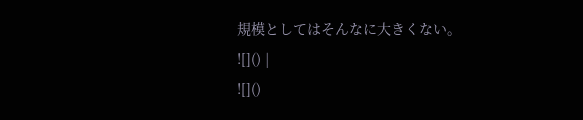規模としてはそんなに大きくない。
![]() |
![]()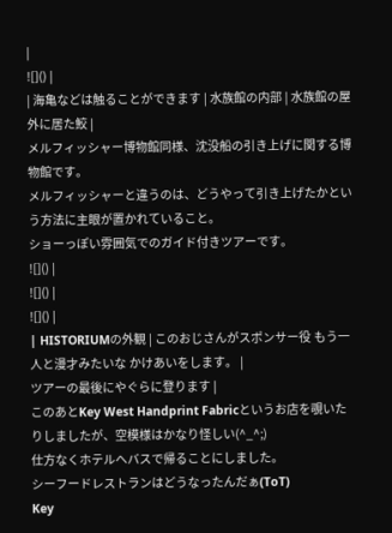|
![]() |
| 海亀などは触ることができます | 水族館の内部 | 水族館の屋外に居た鮫 |
メルフィッシャー博物館同様、沈没船の引き上げに関する博物館です。
メルフィッシャーと違うのは、どうやって引き上げたかという方法に主眼が置かれていること。
ショーっぽい雰囲気でのガイド付きツアーです。
![]() |
![]() |
![]() |
| HISTORIUMの外観 | このおじさんがスポンサー役 もう一人と漫才みたいな かけあいをします。 |
ツアーの最後にやぐらに登ります |
このあとKey West Handprint Fabricというお店を覗いたりしましたが、空模様はかなり怪しい(^_^;)
仕方なくホテルへバスで帰ることにしました。
シーフードレストランはどうなったんだぁ(ToT)
Key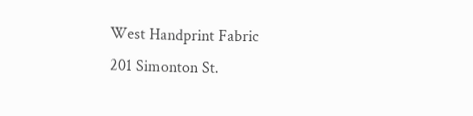West Handprint Fabric
201 Simonton St.